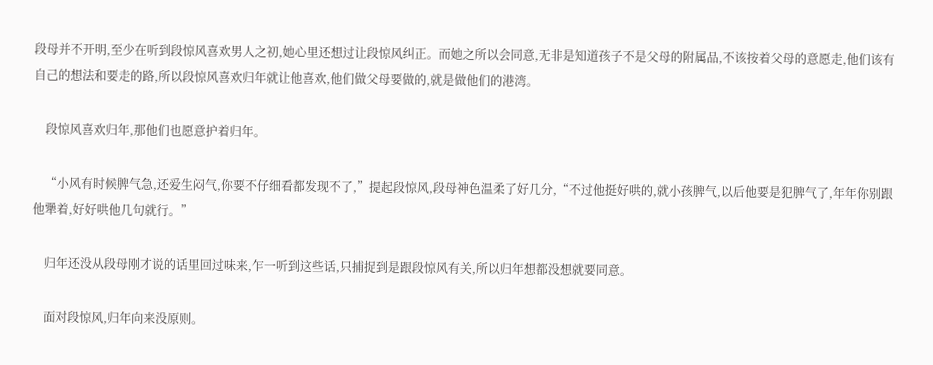段母并不开明,至少在听到段惊风喜欢男人之初,她心里还想过让段惊风纠正。而她之所以会同意,无非是知道孩子不是父母的附属品,不该按着父母的意愿走,他们该有自己的想法和要走的路,所以段惊风喜欢归年就让他喜欢,他们做父母要做的,就是做他们的港湾。

    段惊风喜欢归年,那他们也愿意护着归年。

    “小风有时候脾气急,还爱生闷气,你要不仔细看都发现不了,”提起段惊风,段母神色温柔了好几分,“不过他挺好哄的,就小孩脾气,以后他要是犯脾气了,年年你别跟他犟着,好好哄他几句就行。”

    归年还没从段母刚才说的话里回过味来,乍一听到这些话,只捕捉到是跟段惊风有关,所以归年想都没想就要同意。

    面对段惊风,归年向来没原则。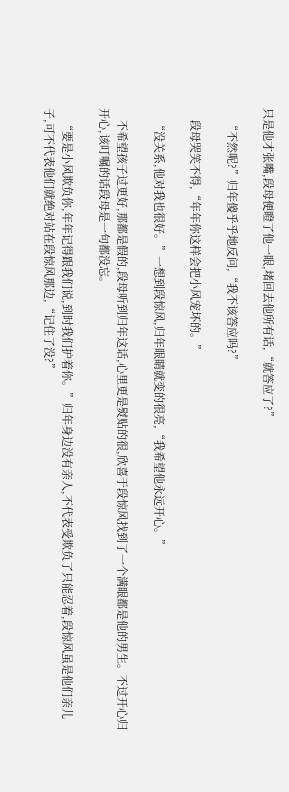只是他才张嘴,段母便瞪了他一眼,堵回去他所有话,“就答应了?”

    “不然呢?”归年傻乎乎地反问,“我不该答应吗?”

    段母哭笑不得,“年年你这样会把小风宠坏的。”

    “没关系,他对我也很好。”一想到段惊风,归年眼睛就变的很亮,“我希望他永远开心。”

    不希望孩子过更好,那都是假的,段母听到归年这话,心里更是熨贴的很,欣喜于段惊风找到了一个满眼都是他的男生。不过开心归开心,该叮嘱的话段母是一句都没忘。

    “要是小风欺负你,年年记得跟我们说,到时我们护着你。”归年身边没有亲人,不代表受欺负了只能忍着,段惊风虽是他们亲儿子,可不代表他们就绝对站在段惊风那边,“记住了没?”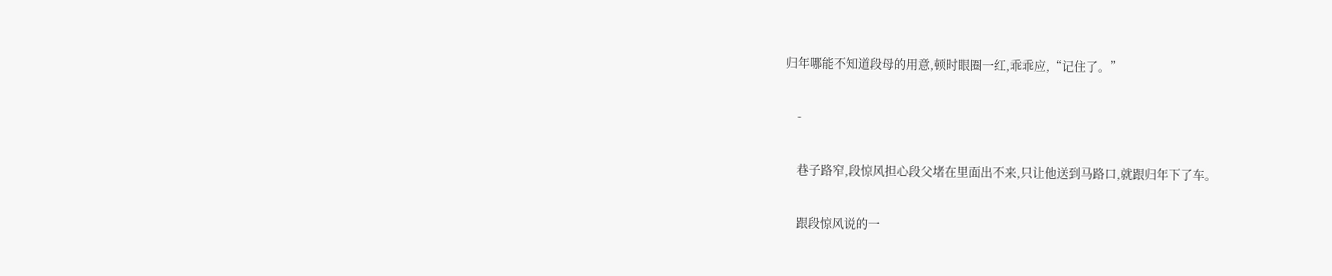归年哪能不知道段母的用意,顿时眼圈一红,乖乖应,“记住了。”

    -

    巷子路窄,段惊风担心段父堵在里面出不来,只让他送到马路口,就跟归年下了车。

    跟段惊风说的一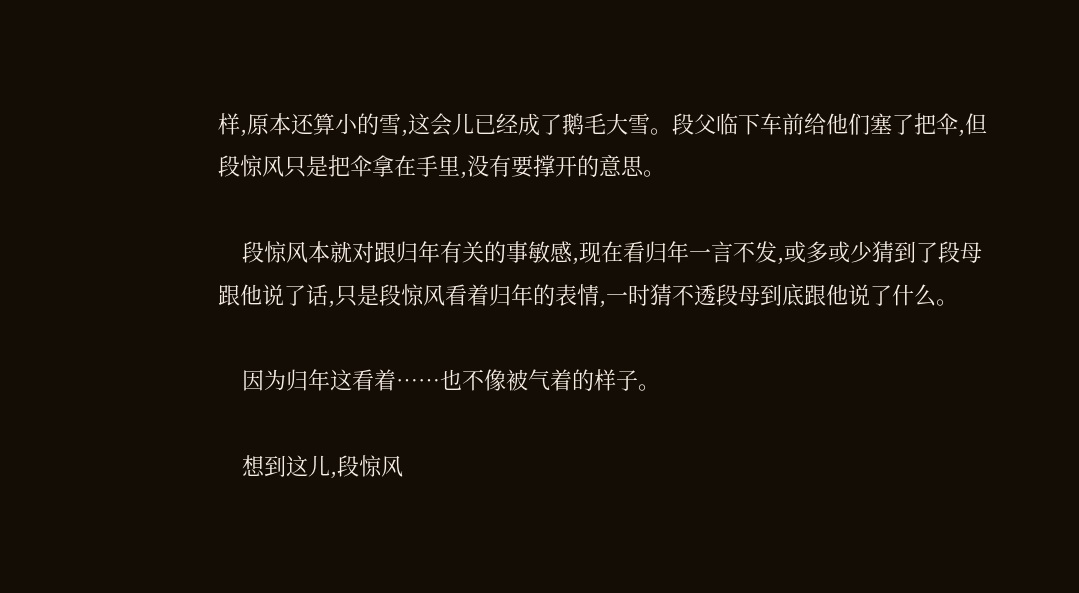样,原本还算小的雪,这会儿已经成了鹅毛大雪。段父临下车前给他们塞了把伞,但段惊风只是把伞拿在手里,没有要撑开的意思。

    段惊风本就对跟归年有关的事敏感,现在看归年一言不发,或多或少猜到了段母跟他说了话,只是段惊风看着归年的表情,一时猜不透段母到底跟他说了什么。

    因为归年这看着……也不像被气着的样子。

    想到这儿,段惊风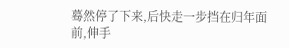蓦然停了下来,后快走一步挡在归年面前,伸手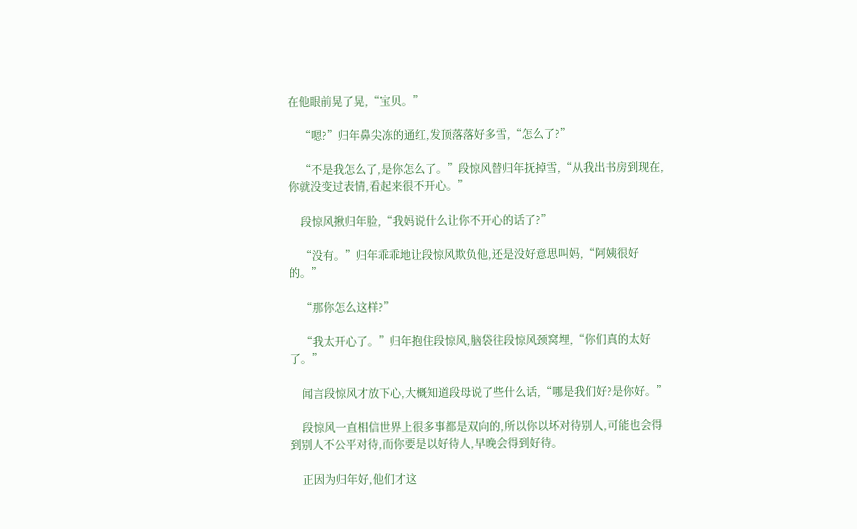在他眼前晃了晃,“宝贝。”

    “嗯?”归年鼻尖冻的通红,发顶落落好多雪,“怎么了?”

    “不是我怎么了,是你怎么了。”段惊风替归年抚掉雪,“从我出书房到现在,你就没变过表情,看起来很不开心。”

    段惊风揪归年脸,“我妈说什么让你不开心的话了?”

    “没有。”归年乖乖地让段惊风欺负他,还是没好意思叫妈,“阿姨很好的。”

    “那你怎么这样?”

    “我太开心了。”归年抱住段惊风,脑袋往段惊风颈窝埋,“你们真的太好了。”

    闻言段惊风才放下心,大概知道段母说了些什么话,“哪是我们好?是你好。”

    段惊风一直相信世界上很多事都是双向的,所以你以坏对待别人,可能也会得到别人不公平对待,而你要是以好待人,早晚会得到好待。

    正因为归年好,他们才这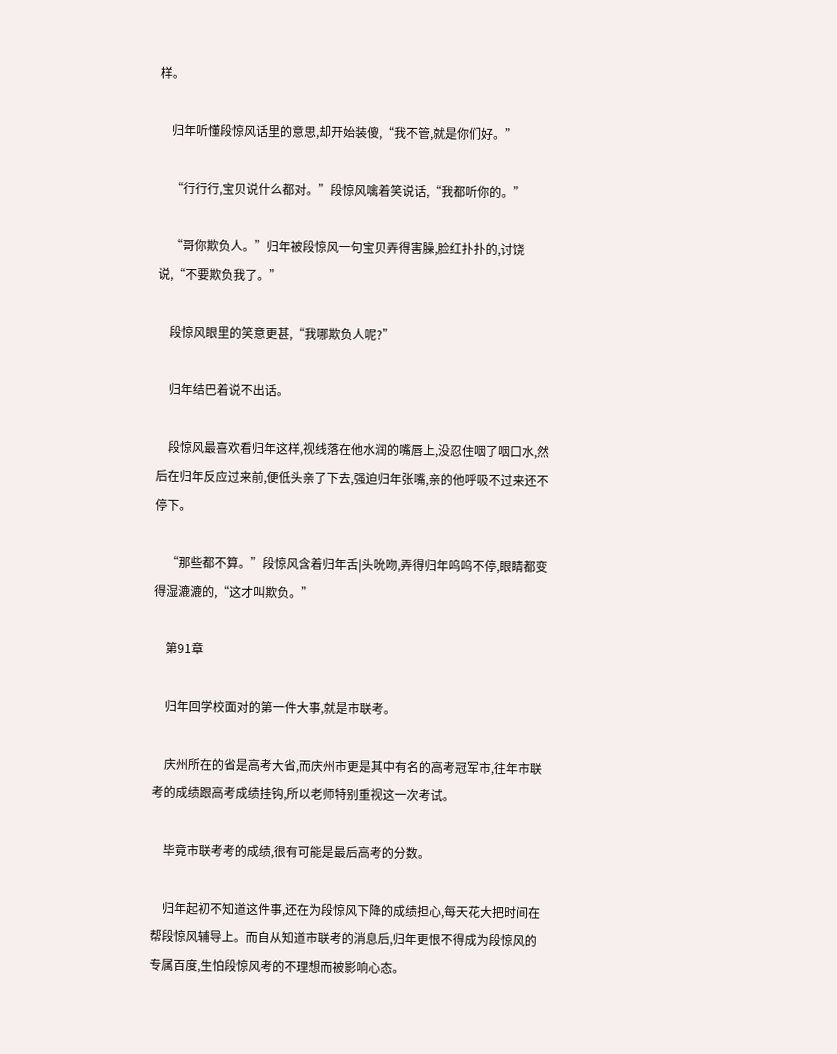样。

    归年听懂段惊风话里的意思,却开始装傻,“我不管,就是你们好。”

    “行行行,宝贝说什么都对。”段惊风噙着笑说话,“我都听你的。”

    “哥你欺负人。”归年被段惊风一句宝贝弄得害臊,脸红扑扑的,讨饶说,“不要欺负我了。”

    段惊风眼里的笑意更甚,“我哪欺负人呢?”

    归年结巴着说不出话。

    段惊风最喜欢看归年这样,视线落在他水润的嘴唇上,没忍住咽了咽口水,然后在归年反应过来前,便低头亲了下去,强迫归年张嘴,亲的他呼吸不过来还不停下。

    “那些都不算。”段惊风含着归年舌|头吮吻,弄得归年呜呜不停,眼睛都变得湿漉漉的,“这才叫欺负。”

    第91章

    归年回学校面对的第一件大事,就是市联考。

    庆州所在的省是高考大省,而庆州市更是其中有名的高考冠军市,往年市联考的成绩跟高考成绩挂钩,所以老师特别重视这一次考试。

    毕竟市联考考的成绩,很有可能是最后高考的分数。

    归年起初不知道这件事,还在为段惊风下降的成绩担心,每天花大把时间在帮段惊风辅导上。而自从知道市联考的消息后,归年更恨不得成为段惊风的专属百度,生怕段惊风考的不理想而被影响心态。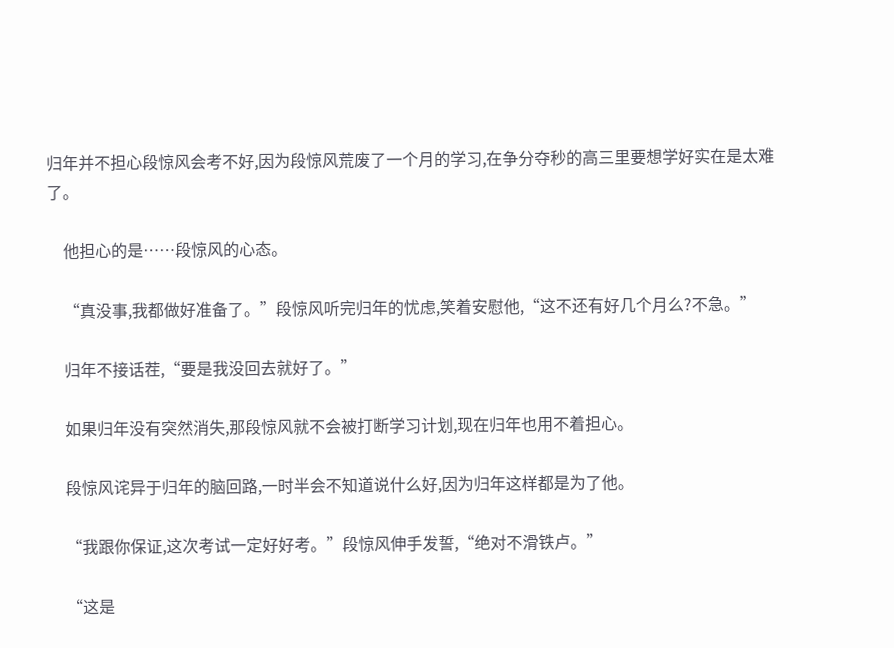归年并不担心段惊风会考不好,因为段惊风荒废了一个月的学习,在争分夺秒的高三里要想学好实在是太难了。

    他担心的是……段惊风的心态。

    “真没事,我都做好准备了。”段惊风听完归年的忧虑,笑着安慰他,“这不还有好几个月么?不急。”

    归年不接话茬,“要是我没回去就好了。”

    如果归年没有突然消失,那段惊风就不会被打断学习计划,现在归年也用不着担心。

    段惊风诧异于归年的脑回路,一时半会不知道说什么好,因为归年这样都是为了他。

    “我跟你保证,这次考试一定好好考。”段惊风伸手发誓,“绝对不滑铁卢。”

    “这是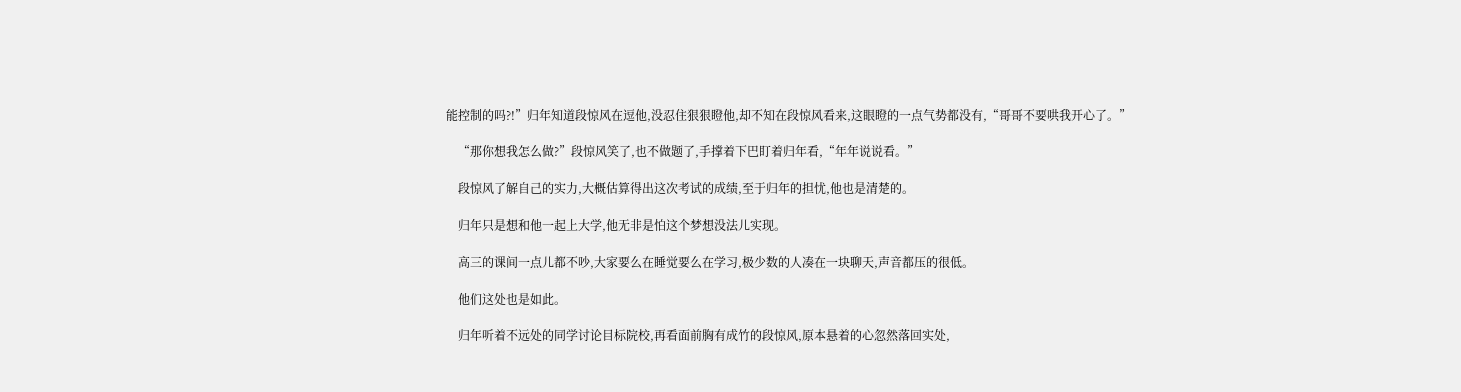能控制的吗?!”归年知道段惊风在逗他,没忍住狠狠瞪他,却不知在段惊风看来,这眼瞪的一点气势都没有,“哥哥不要哄我开心了。”

    “那你想我怎么做?”段惊风笑了,也不做题了,手撑着下巴盯着归年看,“年年说说看。”

    段惊风了解自己的实力,大概估算得出这次考试的成绩,至于归年的担忧,他也是清楚的。

    归年只是想和他一起上大学,他无非是怕这个梦想没法儿实现。

    高三的课间一点儿都不吵,大家要么在睡觉要么在学习,极少数的人凑在一块聊天,声音都压的很低。

    他们这处也是如此。

    归年听着不远处的同学讨论目标院校,再看面前胸有成竹的段惊风,原本悬着的心忽然落回实处,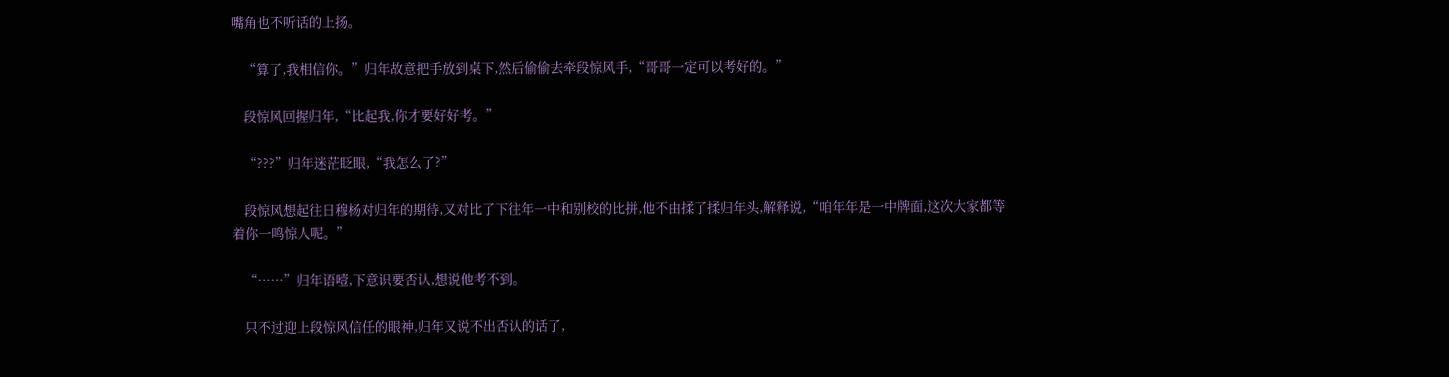嘴角也不听话的上扬。

    “算了,我相信你。”归年故意把手放到桌下,然后偷偷去牵段惊风手,“哥哥一定可以考好的。”

    段惊风回握归年,“比起我,你才要好好考。”

    “???”归年迷茫眨眼,“我怎么了?”

    段惊风想起往日穆杨对归年的期待,又对比了下往年一中和别校的比拼,他不由揉了揉归年头,解释说,“咱年年是一中牌面,这次大家都等着你一鸣惊人呢。”

    “……”归年语噎,下意识要否认,想说他考不到。

    只不过迎上段惊风信任的眼神,归年又说不出否认的话了,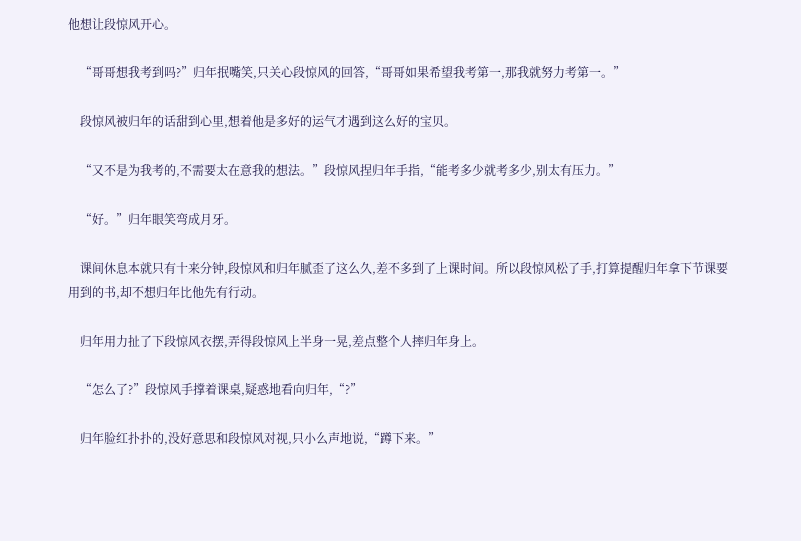他想让段惊风开心。

    “哥哥想我考到吗?”归年抿嘴笑,只关心段惊风的回答,“哥哥如果希望我考第一,那我就努力考第一。”

    段惊风被归年的话甜到心里,想着他是多好的运气才遇到这么好的宝贝。

    “又不是为我考的,不需要太在意我的想法。”段惊风捏归年手指,“能考多少就考多少,别太有压力。”

    “好。”归年眼笑弯成月牙。

    课间休息本就只有十来分钟,段惊风和归年腻歪了这么久,差不多到了上课时间。所以段惊风松了手,打算提醒归年拿下节课要用到的书,却不想归年比他先有行动。

    归年用力扯了下段惊风衣摆,弄得段惊风上半身一晃,差点整个人摔归年身上。

    “怎么了?”段惊风手撑着课桌,疑惑地看向归年,“?”

    归年脸红扑扑的,没好意思和段惊风对视,只小么声地说,“蹲下来。”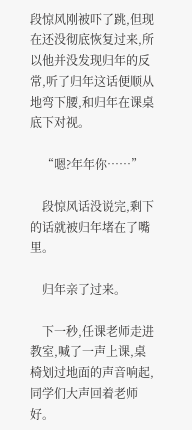段惊风刚被吓了跳,但现在还没彻底恢复过来,所以他并没发现归年的反常,听了归年这话便顺从地弯下腰,和归年在课桌底下对视。

    “嗯?年年你……”

    段惊风话没说完,剩下的话就被归年堵在了嘴里。

    归年亲了过来。

    下一秒,任课老师走进教室,喊了一声上课,桌椅划过地面的声音响起,同学们大声回着老师好。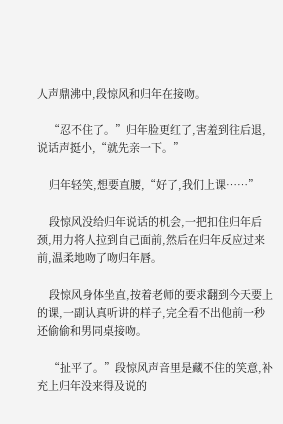人声鼎沸中,段惊风和归年在接吻。

    “忍不住了。”归年脸更红了,害羞到往后退,说话声挺小,“就先亲一下。”

    归年轻笑,想要直腰,“好了,我们上课……”

    段惊风没给归年说话的机会,一把扣住归年后颈,用力将人拉到自己面前,然后在归年反应过来前,温柔地吻了吻归年唇。

    段惊风身体坐直,按着老师的要求翻到今天要上的课,一副认真听讲的样子,完全看不出他前一秒还偷偷和男同桌接吻。

    “扯平了。”段惊风声音里是藏不住的笑意,补充上归年没来得及说的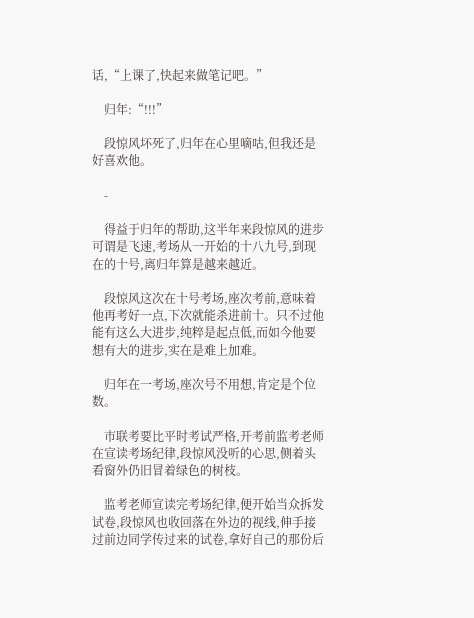话,“上课了,快起来做笔记吧。”

    归年:“!!!”

    段惊风坏死了,归年在心里嘀咕,但我还是好喜欢他。

    -

    得益于归年的帮助,这半年来段惊风的进步可谓是飞速,考场从一开始的十八九号,到现在的十号,离归年算是越来越近。

    段惊风这次在十号考场,座次考前,意味着他再考好一点,下次就能杀进前十。只不过他能有这么大进步,纯粹是起点低,而如今他要想有大的进步,实在是难上加难。

    归年在一考场,座次号不用想,肯定是个位数。

    市联考要比平时考试严格,开考前监考老师在宣读考场纪律,段惊风没听的心思,侧着头看窗外仍旧冒着绿色的树枝。

    监考老师宣读完考场纪律,便开始当众拆发试卷,段惊风也收回落在外边的视线,伸手接过前边同学传过来的试卷,拿好自己的那份后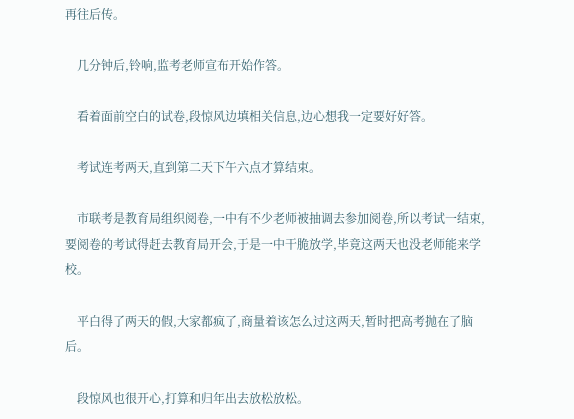再往后传。

    几分钟后,铃响,监考老师宣布开始作答。

    看着面前空白的试卷,段惊风边填相关信息,边心想我一定要好好答。

    考试连考两天,直到第二天下午六点才算结束。

    市联考是教育局组织阅卷,一中有不少老师被抽调去参加阅卷,所以考试一结束,要阅卷的考试得赶去教育局开会,于是一中干脆放学,毕竟这两天也没老师能来学校。

    平白得了两天的假,大家都疯了,商量着该怎么过这两天,暂时把高考抛在了脑后。

    段惊风也很开心,打算和归年出去放松放松。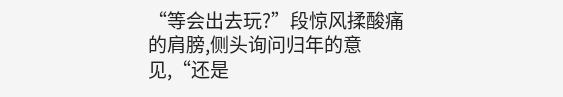“等会出去玩?”段惊风揉酸痛的肩膀,侧头询问归年的意见,“还是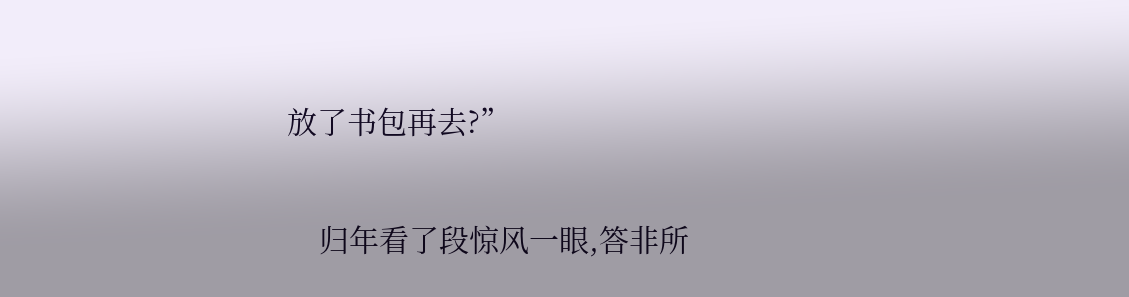放了书包再去?”

    归年看了段惊风一眼,答非所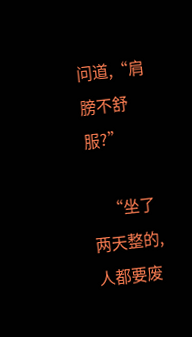问道,“肩膀不舒服?”

    “坐了两天整的,人都要废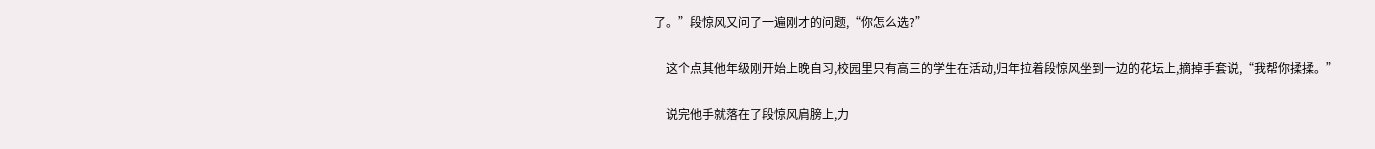了。”段惊风又问了一遍刚才的问题,“你怎么选?”

    这个点其他年级刚开始上晚自习,校园里只有高三的学生在活动,归年拉着段惊风坐到一边的花坛上,摘掉手套说,“我帮你揉揉。”

    说完他手就落在了段惊风肩膀上,力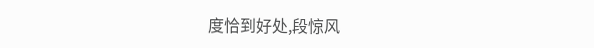度恰到好处,段惊风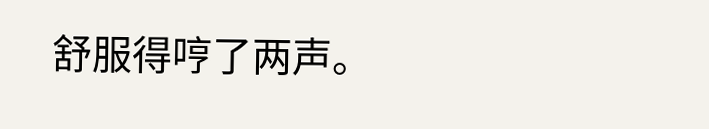舒服得哼了两声。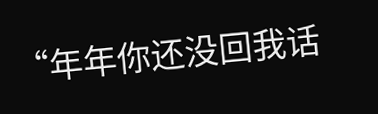“年年你还没回我话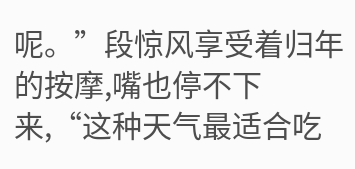呢。”段惊风享受着归年的按摩,嘴也停不下来,“这种天气最适合吃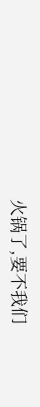火锅了,要不我们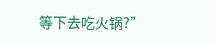等下去吃火锅?”